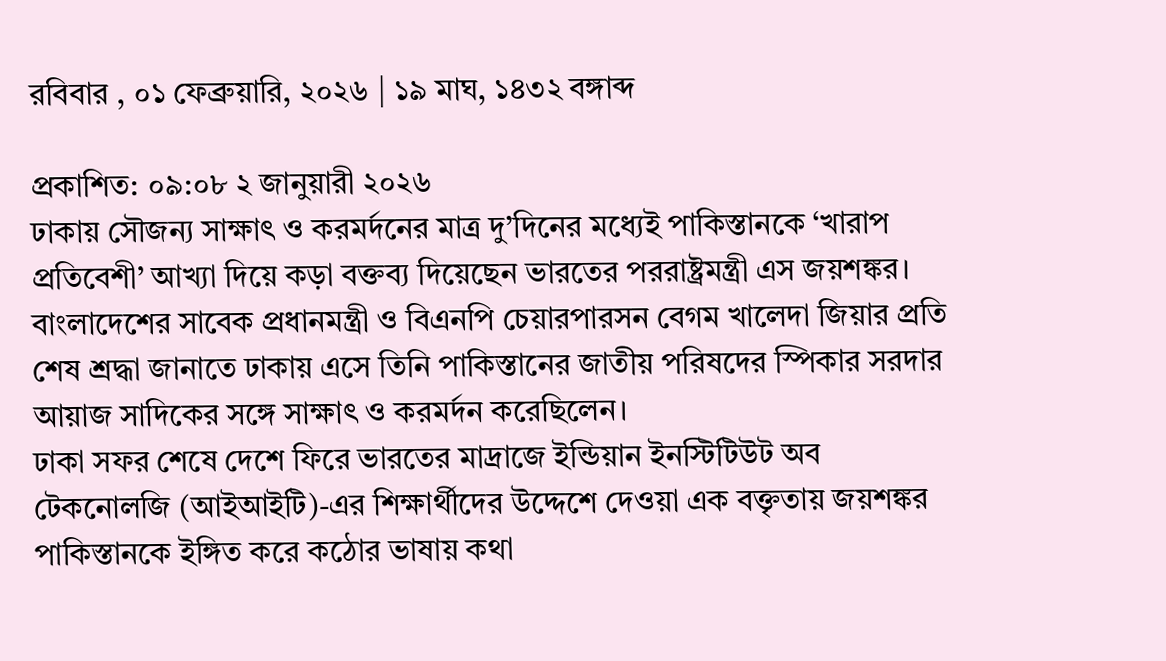রবিবার , ০১ ফেব্রুয়ারি, ২০২৬ | ১৯ মাঘ, ১৪৩২ বঙ্গাব্দ

প্রকাশিত: ০৯:০৮ ২ জানুয়ারী ২০২৬
ঢাকায় সৌজন্য সাক্ষাৎ ও করমর্দনের মাত্র দু’দিনের মধ্যেই পাকিস্তানকে ‘খারাপ প্রতিবেশী’ আখ্যা দিয়ে কড়া বক্তব্য দিয়েছেন ভারতের পররাষ্ট্রমন্ত্রী এস জয়শঙ্কর। বাংলাদেশের সাবেক প্রধানমন্ত্রী ও বিএনপি চেয়ারপারসন বেগম খালেদা জিয়ার প্রতি শেষ শ্রদ্ধা জানাতে ঢাকায় এসে তিনি পাকিস্তানের জাতীয় পরিষদের স্পিকার সরদার আয়াজ সাদিকের সঙ্গে সাক্ষাৎ ও করমর্দন করেছিলেন।
ঢাকা সফর শেষে দেশে ফিরে ভারতের মাদ্রাজে ইন্ডিয়ান ইনস্টিটিউট অব টেকনোলজি (আইআইটি)-এর শিক্ষার্থীদের উদ্দেশে দেওয়া এক বক্তৃতায় জয়শঙ্কর পাকিস্তানকে ইঙ্গিত করে কঠোর ভাষায় কথা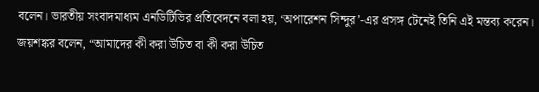বলেন। ভারতীয় সংবাদমাধ্যম এনডিটিভির প্রতিবেদনে বলা হয়, ‘অপারেশন সিন্দুর’-এর প্রসঙ্গ টেনেই তিনি এই মন্তব্য করেন।
জয়শঙ্কর বলেন, “আমাদের কী করা উচিত বা কী করা উচিত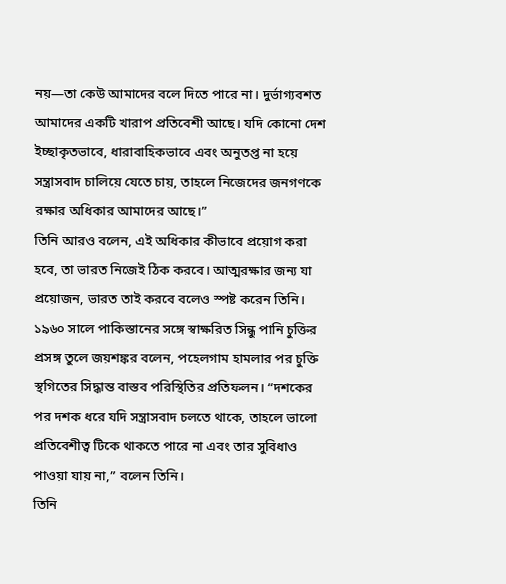নয়—তা কেউ আমাদের বলে দিতে পারে না। দুর্ভাগ্যবশত আমাদের একটি খারাপ প্রতিবেশী আছে। যদি কোনো দেশ ইচ্ছাকৃতভাবে, ধারাবাহিকভাবে এবং অনুতপ্ত না হয়ে সন্ত্রাসবাদ চালিয়ে যেতে চায়, তাহলে নিজেদের জনগণকে রক্ষার অধিকার আমাদের আছে।”
তিনি আরও বলেন, এই অধিকার কীভাবে প্রয়োগ করা হবে, তা ভারত নিজেই ঠিক করবে। আত্মরক্ষার জন্য যা প্রয়োজন, ভারত তাই করবে বলেও স্পষ্ট করেন তিনি।
১৯৬০ সালে পাকিস্তানের সঙ্গে স্বাক্ষরিত সিন্ধু পানি চুক্তির প্রসঙ্গ তুলে জয়শঙ্কর বলেন, পহেলগাম হামলার পর চুক্তি স্থগিতের সিদ্ধান্ত বাস্তব পরিস্থিতির প্রতিফলন। “দশকের পর দশক ধরে যদি সন্ত্রাসবাদ চলতে থাকে, তাহলে ভালো প্রতিবেশীত্ব টিকে থাকতে পারে না এবং তার সুবিধাও পাওয়া যায় না,” বলেন তিনি।
তিনি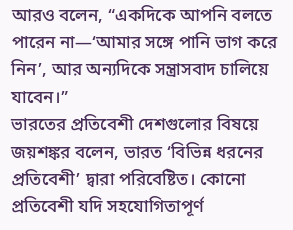আরও বলেন, “একদিকে আপনি বলতে পারেন না—‘আমার সঙ্গে পানি ভাগ করে নিন’, আর অন্যদিকে সন্ত্রাসবাদ চালিয়ে যাবেন।”
ভারতের প্রতিবেশী দেশগুলোর বিষয়ে জয়শঙ্কর বলেন, ভারত ‘বিভিন্ন ধরনের প্রতিবেশী’ দ্বারা পরিবেষ্টিত। কোনো প্রতিবেশী যদি সহযোগিতাপূর্ণ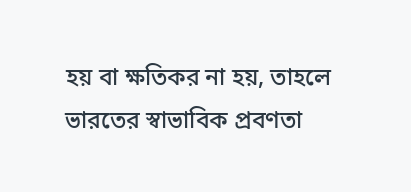হয় বা ক্ষতিকর না হয়, তাহলে ভারতের স্বাভাবিক প্রবণতা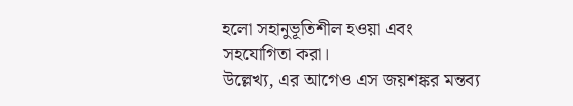হলো সহানুভূতিশীল হওয়া এবং সহযোগিতা করা।
উল্লেখ্য, এর আগেও এস জয়শঙ্কর মন্তব্য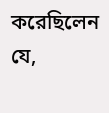করেছিলেন যে,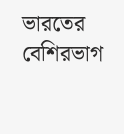ভারতের বেশিরভাগ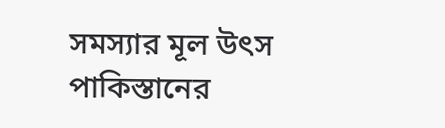সমস্যার মূল উৎস পাকিস্তানের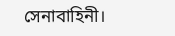সেনাবাহিনী।